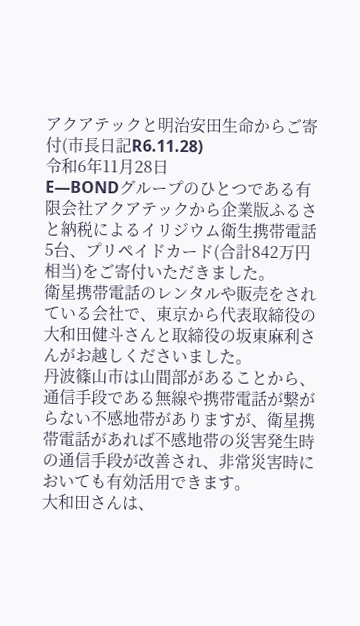アクアテックと明治安田生命からご寄付(市長日記R6.11.28)
令和6年11月28日
E―BONDグループのひとつである有限会社アクアテックから企業版ふるさと納税によるイリジウム衛生携帯電話5台、プリペイドカード(合計842万円相当)をご寄付いただきました。
衛星携帯電話のレンタルや販売をされている会社で、東京から代表取締役の大和田健斗さんと取締役の坂東麻利さんがお越しくださいました。
丹波篠山市は山間部があることから、通信手段である無線や携帯電話が繋がらない不感地帯がありますが、衛星携帯電話があれば不感地帯の災害発生時の通信手段が改善され、非常災害時においても有効活用できます。
大和田さんは、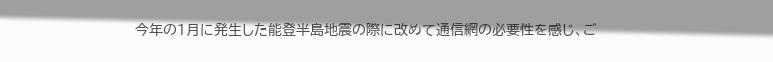今年の1月に発生した能登半島地震の際に改めて通信網の必要性を感じ、ご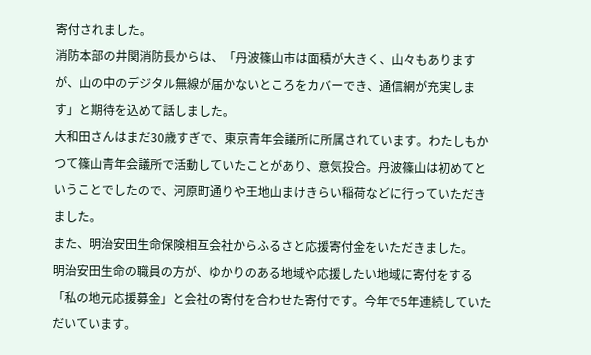寄付されました。
消防本部の井関消防長からは、「丹波篠山市は面積が大きく、山々もありますが、山の中のデジタル無線が届かないところをカバーでき、通信網が充実します」と期待を込めて話しました。
大和田さんはまだ30歳すぎで、東京青年会議所に所属されています。わたしもかつて篠山青年会議所で活動していたことがあり、意気投合。丹波篠山は初めてということでしたので、河原町通りや王地山まけきらい稲荷などに行っていただきました。
また、明治安田生命保険相互会社からふるさと応援寄付金をいただきました。
明治安田生命の職員の方が、ゆかりのある地域や応援したい地域に寄付をする「私の地元応援募金」と会社の寄付を合わせた寄付です。今年で5年連続していただいています。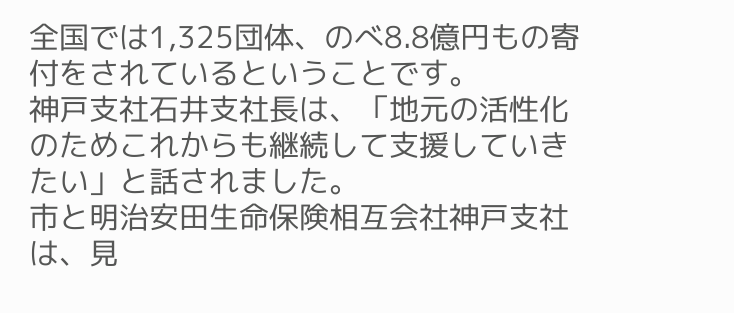全国では1,325団体、のべ8.8億円もの寄付をされているということです。
神戸支社石井支社長は、「地元の活性化のためこれからも継続して支援していきたい」と話されました。
市と明治安田生命保険相互会社神戸支社は、見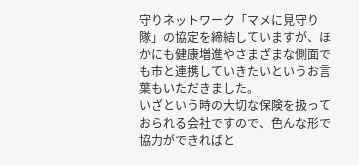守りネットワーク「マメに見守り隊」の協定を締結していますが、ほかにも健康増進やさまざまな側面でも市と連携していきたいというお言葉もいただきました。
いざという時の大切な保険を扱っておられる会社ですので、色んな形で協力ができればと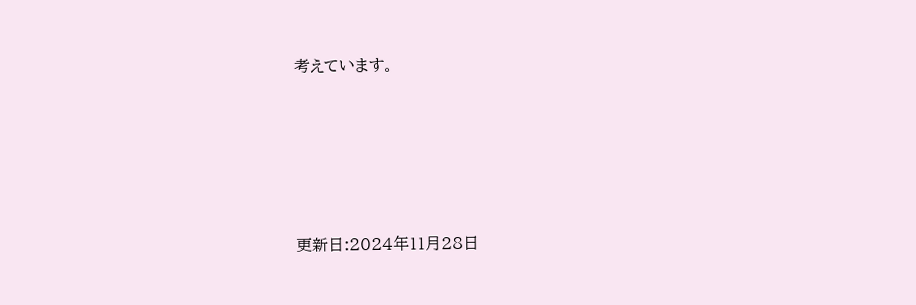考えています。







更新日:2024年11月28日